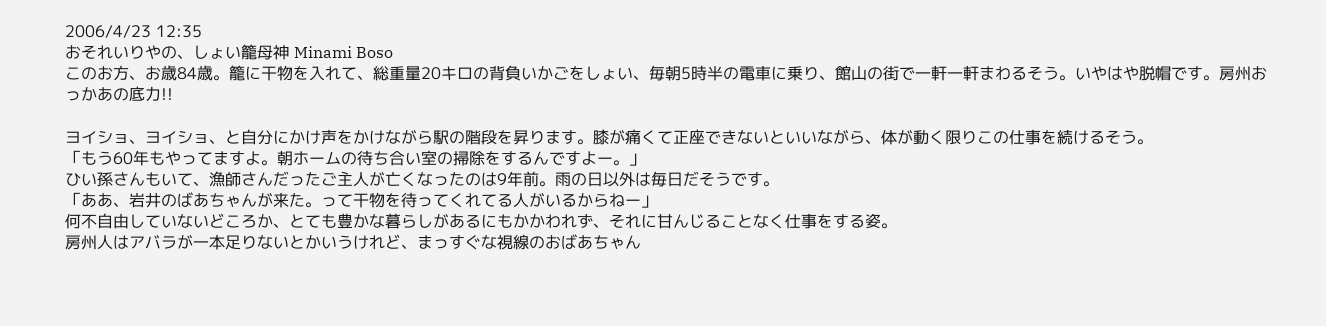2006/4/23 12:35
おそれいりやの、しょい籠母神 Minami Boso
このお方、お歳84歳。籠に干物を入れて、総重量20キロの背負いかごをしょい、毎朝5時半の電車に乗り、館山の街で一軒一軒まわるそう。いやはや脱帽です。房州おっかあの底力!!

ヨイショ、ヨイショ、と自分にかけ声をかけながら駅の階段を昇ります。膝が痛くて正座できないといいながら、体が動く限りこの仕事を続けるそう。
「もう60年もやってますよ。朝ホームの待ち合い室の掃除をするんですよー。」
ひい孫さんもいて、漁師さんだったご主人が亡くなったのは9年前。雨の日以外は毎日だそうです。
「ああ、岩井のばあちゃんが来た。って干物を待ってくれてる人がいるからねー」
何不自由していないどころか、とても豊かな暮らしがあるにもかかわれず、それに甘んじることなく仕事をする姿。
房州人はアバラが一本足りないとかいうけれど、まっすぐな視線のおばあちゃん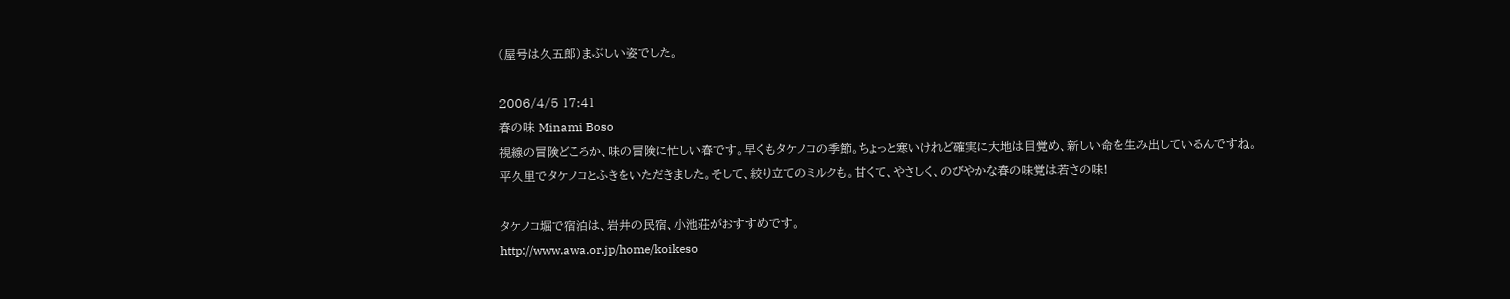(屋号は久五郎)まぶしい姿でした。

2006/4/5 17:41
春の味 Minami Boso
視線の冒険どころか、味の冒険に忙しい春です。早くもタケノコの季節。ちょっと寒いけれど確実に大地は目覚め、新しい命を生み出しているんですね。
平久里でタケノコとふきをいただきました。そして、絞り立てのミルクも。甘くて、やさしく、のびやかな春の味覚は若さの味!

タケノコ堀で宿泊は、岩井の民宿、小池荘がおすすめです。
http://www.awa.or.jp/home/koikeso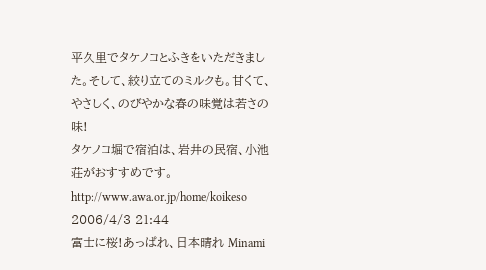平久里でタケノコとふきをいただきました。そして、絞り立てのミルクも。甘くて、やさしく、のびやかな春の味覚は若さの味!
タケノコ堀で宿泊は、岩井の民宿、小池荘がおすすめです。
http://www.awa.or.jp/home/koikeso
2006/4/3 21:44
富士に桜!あっぱれ、日本晴れ Minami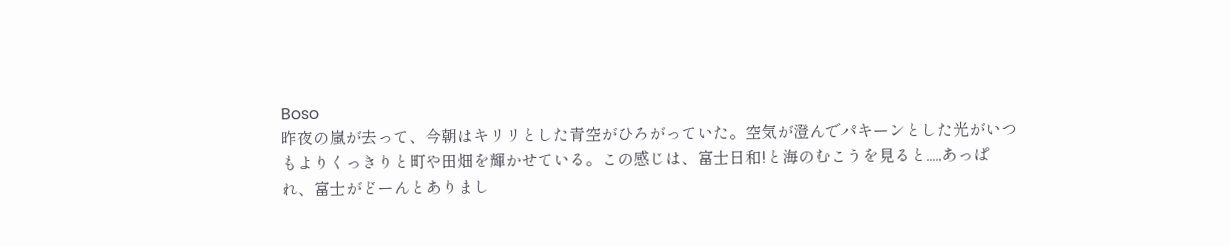Boso
昨夜の嵐が去って、今朝はキリリとした青空がひろがっていた。空気が澄んでパキーンとした光がいつもよりくっきりと町や田畑を輝かせている。この感じは、富士日和!と海のむこうを見ると....,あっぱれ、富士がどーんとありまし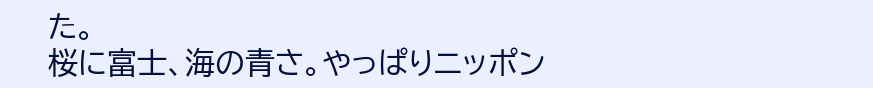た。
桜に富士、海の青さ。やっぱりニッポン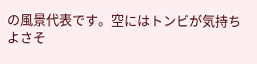の風景代表です。空にはトンビが気持ちよさそ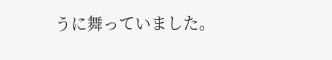うに舞っていました。